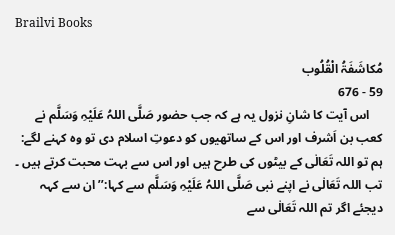Brailvi Books

مُکاشَفَۃُ الْقُلُوب
59 - 676
    اس آیت کا شانِ نزول یہ ہے کہ جب حضور صَلَّی اللہُ عَلَیْہِ وَسَلَّم نے کعب بن اَشرف اور اس کے ساتھیوں کو دعوتِ اسلام دی تو وہ کہنے لگے: ہم تو اللہ تَعَالٰی کے بیٹوں کی طرح ہیں اور اس سے بہت محبت کرتے ہیں ۔ تب اللہ تَعَالٰی نے اپنے نبی صَلَّی اللہُ عَلَیْہِ وَسَلَّم سے کہا:’’ان سے کہہ دیجئے اگر تم اللہ تَعَالٰی سے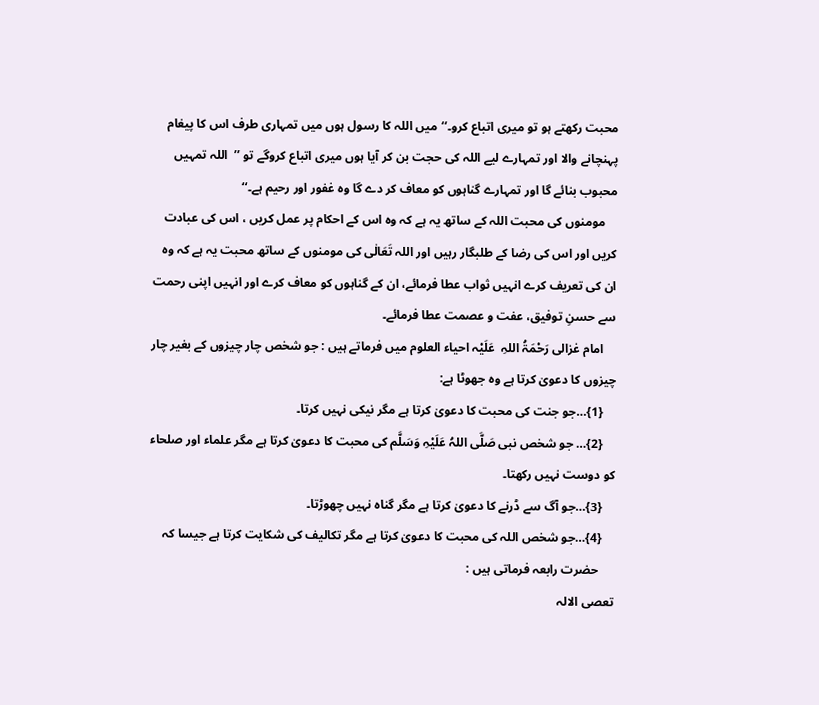محبت رکھتے ہو تو میری اتباع کرو۔‘‘میں اللہ کا رسول ہوں میں تمہاری طرف اس کا پیغام پہنچانے والا اور تمہارے لیے اللہ کی حجت بن کر آیا ہوں میری اتباع کروگے تو ’’  اللہ تمہیں محبوب بنائے گا اور تمہارے گناہوں کو معاف کر دے گا وہ غفور اور رحیم ہے۔‘‘
    مومنوں کی محبت اللہ کے ساتھ یہ ہے کہ وہ اس کے احکام پر عمل کریں ، اس کی عبادت کریں اور اس کی رضا کے طلبگار رہیں اور اللہ تَعَالٰی کی مومنوں کے ساتھ محبت یہ ہے کہ وہ ان کی تعریف کرے انہیں ثواب عطا فرمائے، ان کے گناہوں کو معاف کرے اور انہیں اپنی رحمت سے حسنِ توفیق، عفت و عصمت عطا فرمائے۔
    امام غزالی رَحْمَۃُ اللہِ  عَلَیْہ احیاء العلوم میں فرماتے ہیں : جو شخص چار چیزوں کے بغیر چار چیزوں کا دعویٰ کرتا ہے وہ جھوٹا ہے:
    {1}…جو جنت کی محبت کا دعویٰ کرتا ہے مگر نیکی نہیں کرتا۔
    {2}… جو شخص نبی صَلَّی اللہُ عَلَیْہِ وَسَلَّم کی محبت کا دعویٰ کرتا ہے مگر علماء اور صلحاء کو دوست نہیں رکھتا۔
    {3}…جو آگ سے ڈرنے کا دعویٰ کرتا ہے مگر گناہ نہیں چھوڑتا۔
    {4}…جو شخص اللہ کی محبت کا دعویٰ کرتا ہے مگر تکالیف کی شکایت کرتا ہے جیسا کہ
     حضرت رابعہ فرماتی ہیں :
تعصی الالہ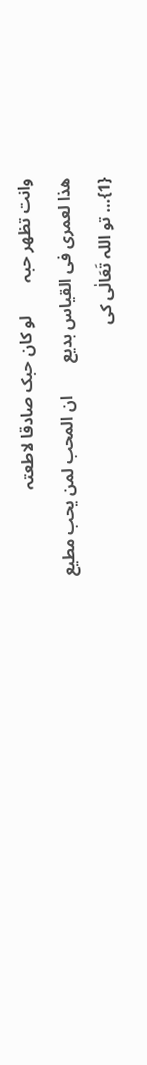وانت تظھر حبہ        لو کان حبک صادقا لاطعتہ
ھذا لعمری فی القیاس بدیع        ان المحب لمن یحب مطیع
{1}… تو اللہ تَعَالٰی کی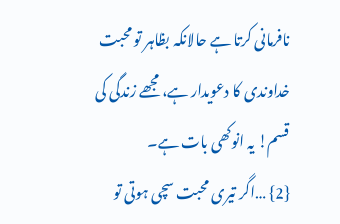نافرمانی کرتا ہے حالانکہ بظاہر تو محبت خداوندی کا دعویدار ہے، مجھے زندگی کی قسم! یہ انوکھی بات ہے۔
{2} …اگر تیری محبت سچی ہوتی تو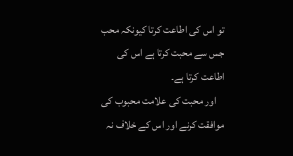تو اس کی اطاعت کرتا کیونکہ محب جس سے محبت کرتا ہے اس کی اطاعت کرتا ہے۔
    اور محبت کی علامت محبوب کی موافقت کرنے اور اس کے خلاف نہ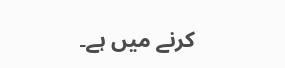کرنے میں ہے۔